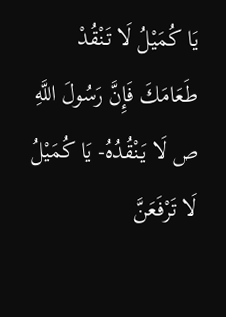يَا كُمَيْلُ لَا تَنْقُدْ طَعَامَكَ فَإِنَّ رَسُولَ اللَّهِ ص لَا يَنْقُدُهُ- يَا كُمَيْلُ لَا تَرْفَعَنَّ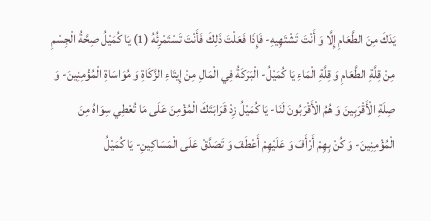يَدَكَ مِنَ الطَّعَامِ إِلَّا وَ أَنْتَ تَشْتَهِيهِ- فَإِذَا فَعَلْتَ ذَلِكَ فَأَنْتَ تَسْتَمْرِئُهُ (1) يَا كُمَيْلُ صِحَّةُ الْجِسْمِ مِنْ قِلَّةِ الطَّعَامِ وَ قِلَّةِ الْمَاءِ يَا كُمَيْلُ- الْبَرَكَةُ فِي الْمَالِ مِنْ إِيتَاءِ الزَّكَاةِ وَ مُوَاسَاةِ الْمُؤْمِنِينَ- وَ صِلَةِ الْأَقْرَبِينَ وَ هُمُ الْأَقْرَبُونَ لَنَا- يَا كُمَيْلُ زِدْ قَرَابَتَكَ الْمُؤْمِنَ عَلَى مَا تُعْطِي سِوَاهُ مِنَ الْمُؤْمِنِينَ- وَ كُنْ بِهِمْ أَرْأَفَ وَ عَلَيْهِمْ أَعْطَفَ وَ تَصَدَّقْ عَلَى الْمَسَاكِينِ- يَا كُمَيْلُ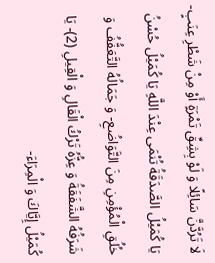لَا تَرُدَّنَّ سَائِلًا وَ لَوْ بِشِقِّ تَمْرَةٍ أَوْ مِنْ شَطْرِ عِنَبٍ- يَا كُمَيْلُ الصَّدَقَةُ تُنْمَى عِنْدَ اللَّهِ يَا كُمَيْلُ حُسْنُ خُلُقِ الْمُؤْمِنِ مِنَ التَّوَاضُعِ- وَ جَمَالُهُ التَّعَفُّفُ وَ شَرَفُهُ الشَّفَقَةُ وَ عِزُّهُ تَرْكُ الْقَالِ وَ الْقِيلِ (2)- يَا كُمَيْلُ إِيَّاكَ وَ الْمِرَاءَ-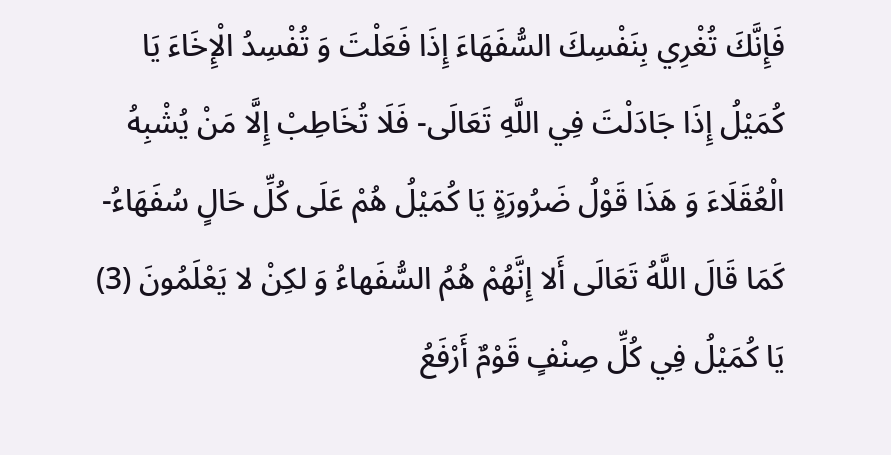فَإِنَّكَ تُغْرِي بِنَفْسِكَ السُّفَهَاءَ إِذَا فَعَلْتَ وَ تُفْسِدُ الْإِخَاءَ يَا كُمَيْلُ إِذَا جَادَلْتَ فِي اللَّهِ تَعَالَى- فَلَا تُخَاطِبْ إِلَّا مَنْ يُشْبِهُ الْعُقَلَاءَ وَ هَذَا قَوْلُ ضَرُورَةٍ يَا كُمَيْلُ هُمْ عَلَى كُلِّ حَالٍ سُفَهَاءُ- كَمَا قَالَ اللَّهُ تَعَالَى أَلا إِنَّهُمْ هُمُ السُّفَهاءُ وَ لكِنْ لا يَعْلَمُونَ (3) يَا كُمَيْلُ فِي كُلِّ صِنْفٍ قَوْمٌ أَرْفَعُ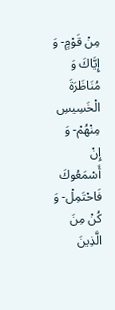مِنْ قَوْمٍ- وَ إِيَّاكَ وَ مُنَاظَرَةَ الْخَسِيسِ مِنْهُمْ- وَ إِنْ أَسْمَعُوكَ فَاحْتَمِلْ- وَ كُنْ مِنَ الَّذِينَ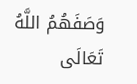وَصَفَهُمُ اللَّهُ تَعَالَى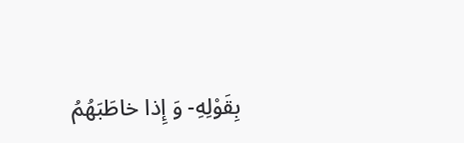بِقَوْلِهِ- وَ إِذا خاطَبَهُمُ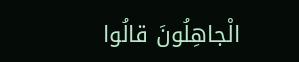الْجاهِلُونَ قالُوا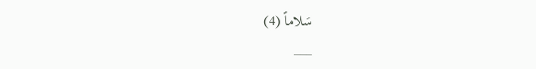سَلاماً (4)
___